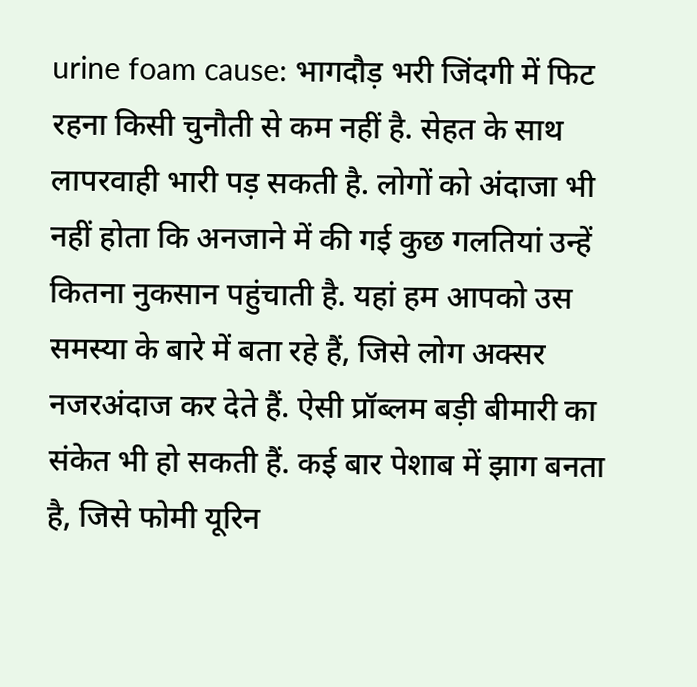urine foam cause: भागदौड़ भरी जिंदगी में फिट रहना किसी चुनौती से कम नहीं है. सेहत के साथ लापरवाही भारी पड़ सकती है. लोगों को अंदाजा भी नहीं होता कि अनजाने में की गई कुछ गलतियां उन्हें कितना नुकसान पहुंचाती है. यहां हम आपको उस समस्या के बारे में बता रहे हैं, जिसे लोग अक्सर नजरअंदाज कर देते हैं. ऐसी प्रॉब्लम बड़ी बीमारी का संकेत भी हो सकती हैं. कई बार पेशाब में झाग बनता है, जिसे फोमी यूरिन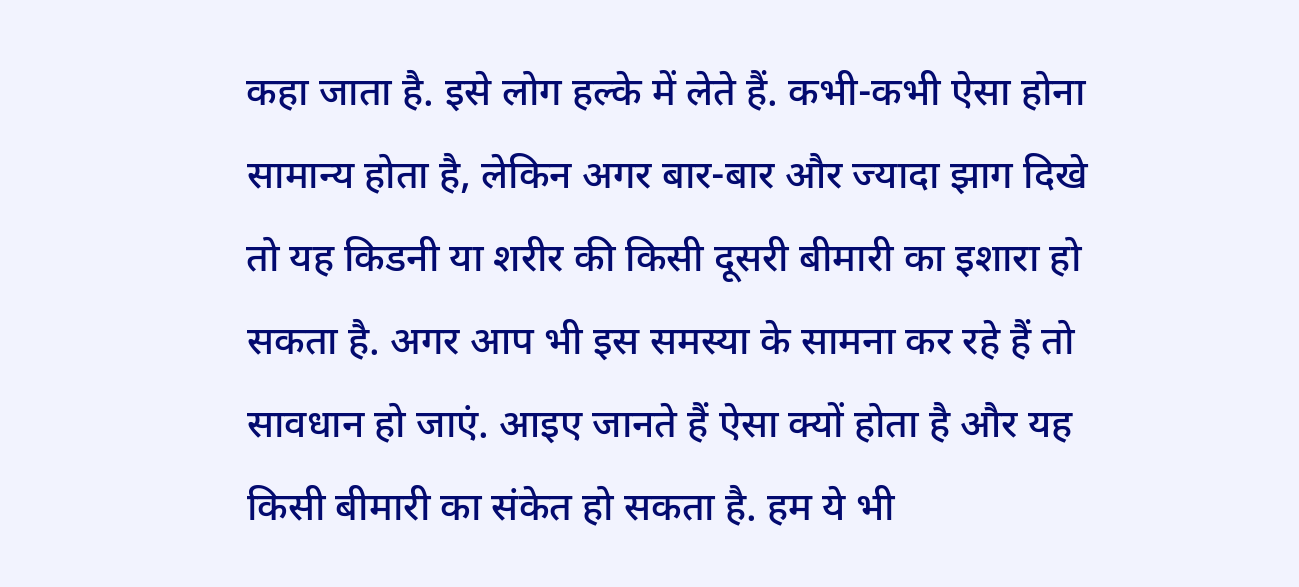कहा जाता है. इसे लोग हल्के में लेते हैं. कभी-कभी ऐसा होना सामान्य होता है, लेकिन अगर बार-बार और ज्यादा झाग दिखे तो यह किडनी या शरीर की किसी दूसरी बीमारी का इशारा हो सकता है. अगर आप भी इस समस्या के सामना कर रहे हैं तो सावधान हो जाएं. आइए जानते हैं ऐसा क्यों होता है और यह किसी बीमारी का संकेत हो सकता है. हम ये भी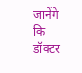जानेंगे कि डॉक्टर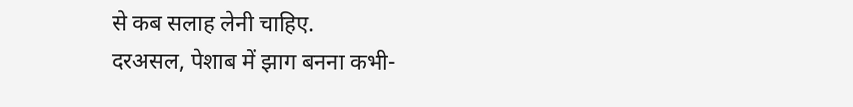से कब सलाह लेनी चाहिए.
दरअसल, पेशाब में झाग बनना कभी-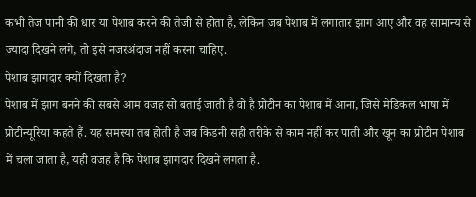कभी तेज पानी की धार या पेशाब करने की तेजी से होता है, लेकिन जब पेशाब में लगातार झाग आए और वह सामान्य से ज्यादा दिखने लगे, तो इसे नजरअंदाज नहीं करना चाहिए.
पेशाब झागदार क्यों दिखता है?
पेशाब में झाग बनने की सबसे आम वजह सो बताई जाती है वो है प्रोटीन का पेशाब में आना, जिसे मेडिकल भाषा में प्रोटीन्यूरिया कहते हैं. यह समस्या तब होती है जब किडनी सही तरीके से काम नहीं कर पाती और खून का प्रोटीन पेशाब में चला जाता है, यही वजह है कि पेशाब झागदार दिखने लगता है.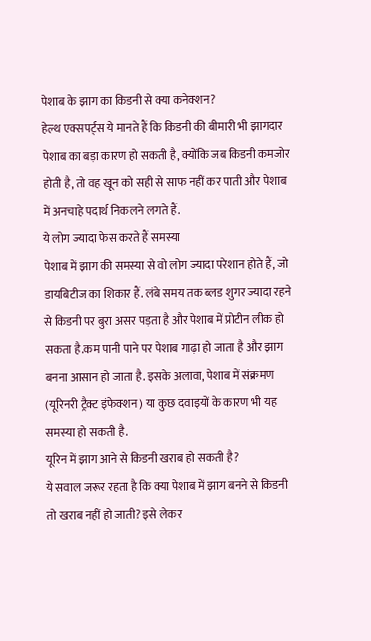पेशाब के झाग का किडनी से क्या कनेक्शन?
हेल्थ एक्सपर्ट्स ये मानते हैं कि किडनी की बीमारी भी झागदार पेशाब का बड़ा कारण हो सकती है, क्योंकि जब किडनी कमजोर होती है, तो वह खून को सही से साफ नहीं कर पाती और पेशाब में अनचाहे पदार्थ निकलने लगते हैं.
ये लोग ज्यादा फेस करते हैं समस्या
पेशाब में झाग की समस्या से वो लोग ज्यादा परेशान होते हैं, जो डायबिटीज का शिकार हैं. लंबे समय तक ब्लड शुगर ज्यादा रहने से किडनी पर बुरा असर पड़ता है और पेशाब में प्रोटीन लीक हो सकता है.कम पानी पाने पर पेशाब गाढ़ा हो जाता है और झाग बनना आसान हो जाता है. इसके अलावा, पेशाब में संक्रमण (यूरिनरी ट्रैक्ट इंफेक्शन) या कुछ दवाइयों के कारण भी यह समस्या हो सकती है.
यूरिन में झाग आने से किडनी खराब हो सकती है?
ये सवाल जरूर रहता है कि क्या पेशाब में झाग बनने से किडनी तो खराब नहीं हो जाती? इसे लेकर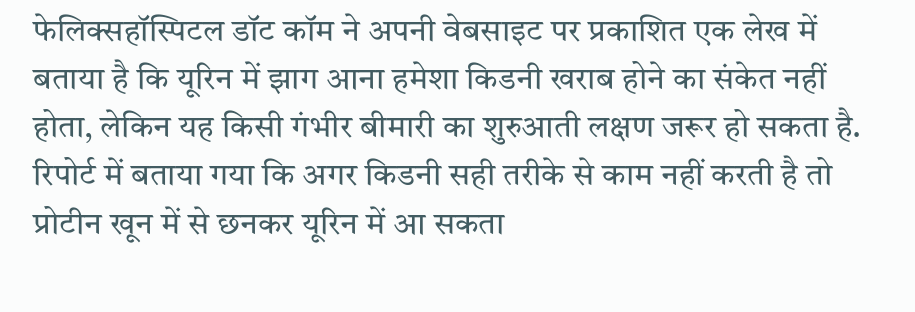फेलिक्सहॉस्पिटल डॉट कॉम ने अपनी वेबसाइट पर प्रकाशित एक लेख में बताया है कि यूरिन में झाग आना हमेशा किडनी खराब होने का संकेत नहीं होता, लेकिन यह किसी गंभीर बीमारी का शुरुआती लक्षण जरूर हो सकता है. रिपोर्ट में बताया गया कि अगर किडनी सही तरीके से काम नहीं करती है तो प्रोटीन खून में से छनकर यूरिन में आ सकता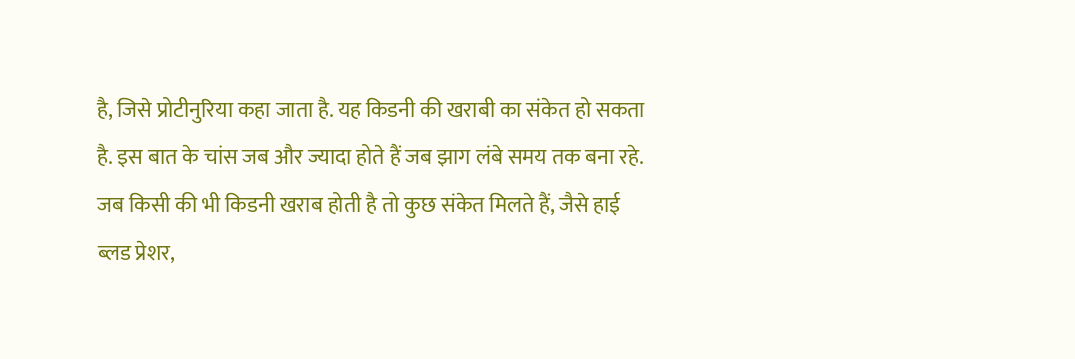है, जिसे प्रोटीनुरिया कहा जाता है. यह किडनी की खराबी का संकेत हो सकता है. इस बात के चांस जब और ज्यादा होते हैं जब झाग लंबे समय तक बना रहे. जब किसी की भी किडनी खराब होती है तो कुछ संकेत मिलते हैं, जैसे हाई ब्लड प्रेशर,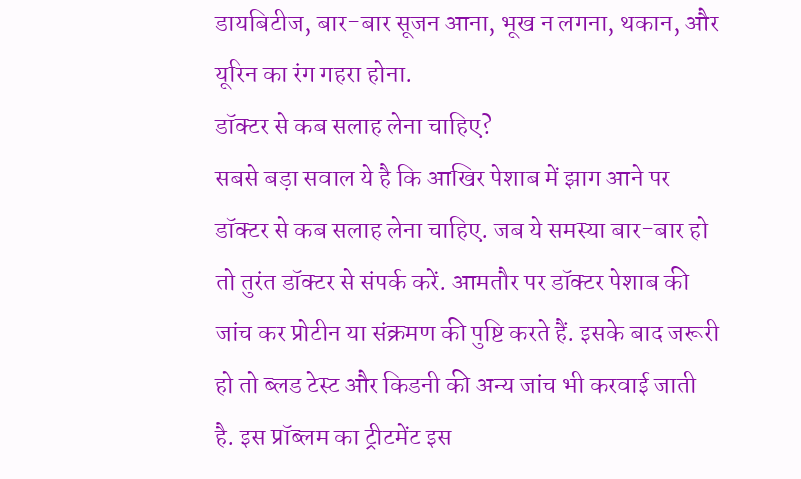डायबिटीज, बार-बार सूजन आना, भूख न लगना, थकान, और यूरिन का रंग गहरा होना.
डॉक्टर से कब सलाह लेना चाहिए?
सबसे बड़ा सवाल ये है कि आखिर पेशाब में झाग आने पर डॉक्टर से कब सलाह लेना चाहिए. जब ये समस्या बार-बार हो तो तुरंत डॉक्टर से संपर्क करें. आमतौर पर डॉक्टर पेशाब की जांच कर प्रोटीन या संक्रमण की पुष्टि करते हैं. इसके बाद जरूरी हो तो ब्लड टेस्ट और किडनी की अन्य जांच भी करवाई जाती है. इस प्रॉब्लम का ट्रीटमेंट इस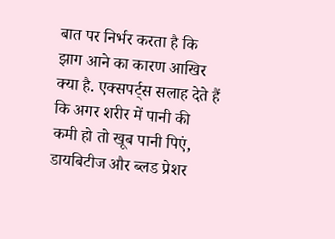बात पर निर्भर करता है कि झाग आने का कारण आखिर क्या है. एक्सपर्ट्स सलाह देते हैं कि अगर शरीर में पानी की कमी हो तो खूब पानी पिएं, डायबिटीज और ब्लड प्रेशर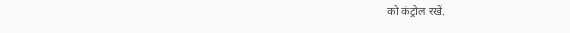को कंट्रोल रखें.